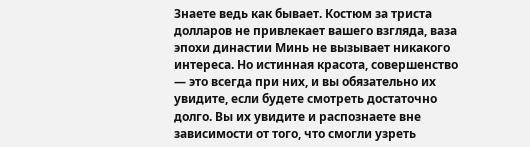Знаете ведь как бывает. Костюм за триста долларов не привлекает вашего взгляда, ваза эпохи династии Минь не вызывает никакого интереса. Но истинная красота, совершенство — это всегда при них, и вы обязательно их увидите, если будете смотреть достаточно долго. Вы их увидите и распознаете вне зависимости от того, что смогли узреть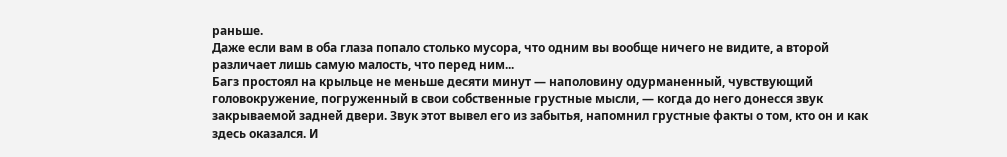раньше.
Даже если вам в оба глаза попало столько мусора, что одним вы вообще ничего не видите, а второй различает лишь самую малость, что перед ним...
Багз простоял на крыльце не меньше десяти минут — наполовину одурманенный, чувствующий головокружение, погруженный в свои собственные грустные мысли, — когда до него донесся звук закрываемой задней двери. Звук этот вывел его из забытья, напомнил грустные факты о том, кто он и как здесь оказался. И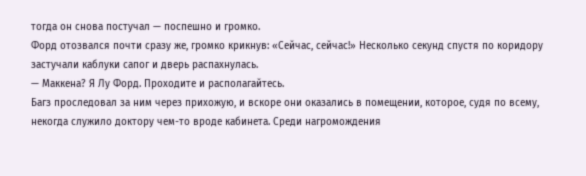тогда он снова постучал — поспешно и громко.
Форд отозвался почти сразу же, громко крикнув: «Сейчас, сейчас!» Несколько секунд спустя по коридору застучали каблуки сапог и дверь распахнулась.
— Маккена? Я Лу Форд. Проходите и располагайтесь.
Багз проследовал за ним через прихожую, и вскоре они оказались в помещении, которое, судя по всему, некогда служило доктору чем-то вроде кабинета. Среди нагромождения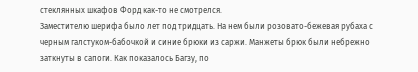стеклянных шкафов Форд как-то не смотрелся.
Заместителю шерифа было лет под тридцать. На нем были розовато-бежевая рубаха с черным галстуком-бабочкой и синие брюки из саржи. Манжеты брюк были небрежно заткнуты в сапоги. Как показалось Багзу, по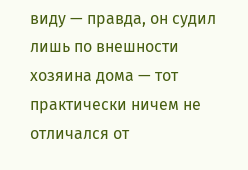виду — правда, он судил лишь по внешности хозяина дома — тот практически ничем не отличался от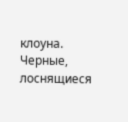клоуна.
Черные, лоснящиеся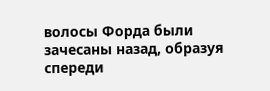волосы Форда были зачесаны назад, образуя спереди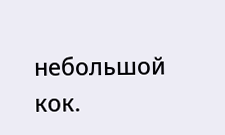небольшой кок.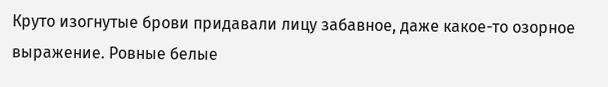Круто изогнутые брови придавали лицу забавное, даже какое-то озорное выражение. Ровные белые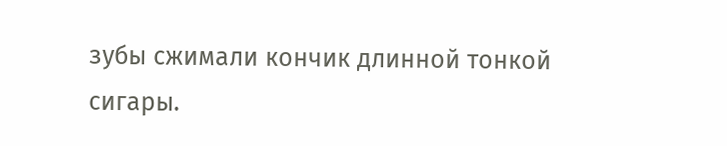зубы сжимали кончик длинной тонкой сигары.